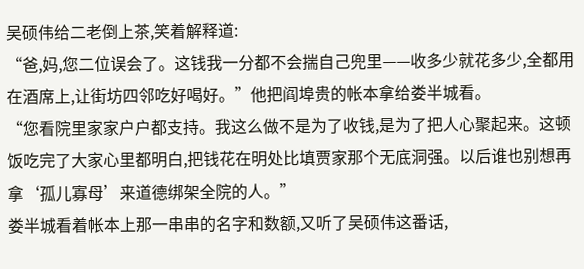吴硕伟给二老倒上茶,笑着解释道:
“爸,妈,您二位误会了。这钱我一分都不会揣自己兜里——收多少就花多少,全都用在酒席上,让街坊四邻吃好喝好。”他把阎埠贵的帐本拿给娄半城看。
“您看院里家家户户都支持。我这么做不是为了收钱,是为了把人心聚起来。这顿饭吃完了大家心里都明白,把钱花在明处比填贾家那个无底洞强。以后谁也别想再拿‘孤儿寡母’来道德绑架全院的人。”
娄半城看着帐本上那一串串的名字和数额,又听了吴硕伟这番话,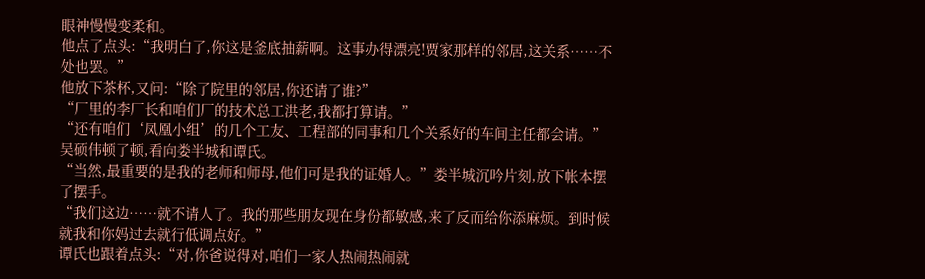眼神慢慢变柔和。
他点了点头:“我明白了,你这是釜底抽薪啊。这事办得漂亮!贾家那样的邻居,这关系……不处也罢。”
他放下茶杯,又问:“除了院里的邻居,你还请了谁?”
“厂里的李厂长和咱们厂的技术总工洪老,我都打算请。”
“还有咱们‘凤凰小组’的几个工友、工程部的同事和几个关系好的车间主任都会请。”吴硕伟顿了顿,看向娄半城和谭氏。
“当然,最重要的是我的老师和师母,他们可是我的证婚人。”娄半城沉吟片刻,放下帐本摆了摆手。
“我们这边……就不请人了。我的那些朋友现在身份都敏感,来了反而给你添麻烦。到时候就我和你妈过去就行低调点好。”
谭氏也跟着点头:“对,你爸说得对,咱们一家人热闹热闹就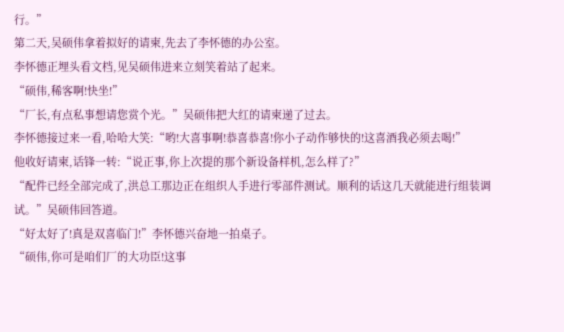行。”
第二天,吴硕伟拿着拟好的请柬,先去了李怀德的办公室。
李怀德正埋头看文档,见吴硕伟进来立刻笑着站了起来。
“硕伟,稀客啊!快坐!”
“厂长,有点私事想请您赏个光。”吴硕伟把大红的请柬递了过去。
李怀德接过来一看,哈哈大笑:“哟!大喜事啊!恭喜恭喜!你小子动作够快的!这喜酒我必须去喝!”
他收好请柬,话锋一转:“说正事,你上次提的那个新设备样机,怎么样了?”
“配件已经全部完成了,洪总工那边正在组织人手进行零部件测试。顺利的话这几天就能进行组装调试。”吴硕伟回答道。
“好太好了!真是双喜临门!”李怀德兴奋地一拍桌子。
“硕伟,你可是咱们厂的大功臣!这事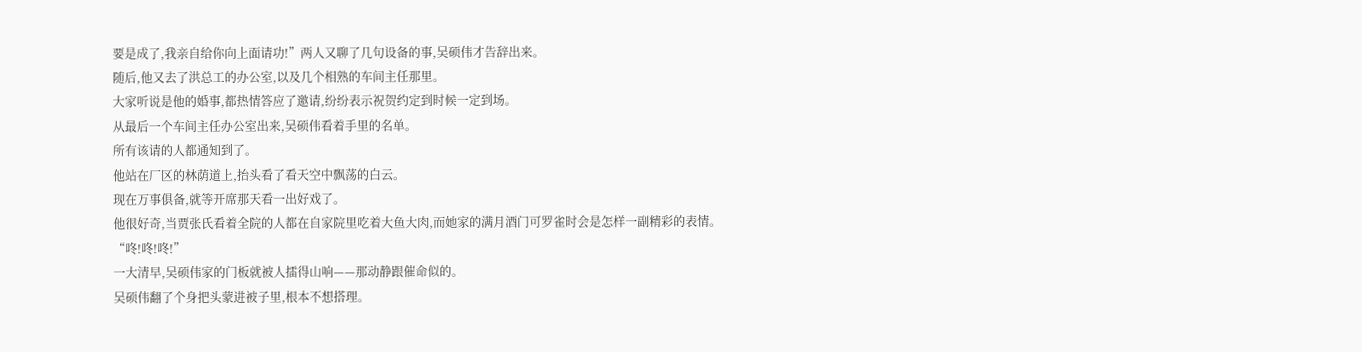要是成了,我亲自给你向上面请功!”两人又聊了几句设备的事,吴硕伟才告辞出来。
随后,他又去了洪总工的办公室,以及几个相熟的车间主任那里。
大家听说是他的婚事,都热情答应了邀请,纷纷表示祝贺约定到时候一定到场。
从最后一个车间主任办公室出来,吴硕伟看着手里的名单。
所有该请的人都通知到了。
他站在厂区的林荫道上,抬头看了看天空中飘荡的白云。
现在万事俱备,就等开席那天看一出好戏了。
他很好奇,当贾张氏看着全院的人都在自家院里吃着大鱼大肉,而她家的满月酒门可罗雀时会是怎样一副精彩的表情。
“咚!咚!咚!”
一大清早,吴硕伟家的门板就被人擂得山响——那动静跟催命似的。
吴硕伟翻了个身把头蒙进被子里,根本不想搭理。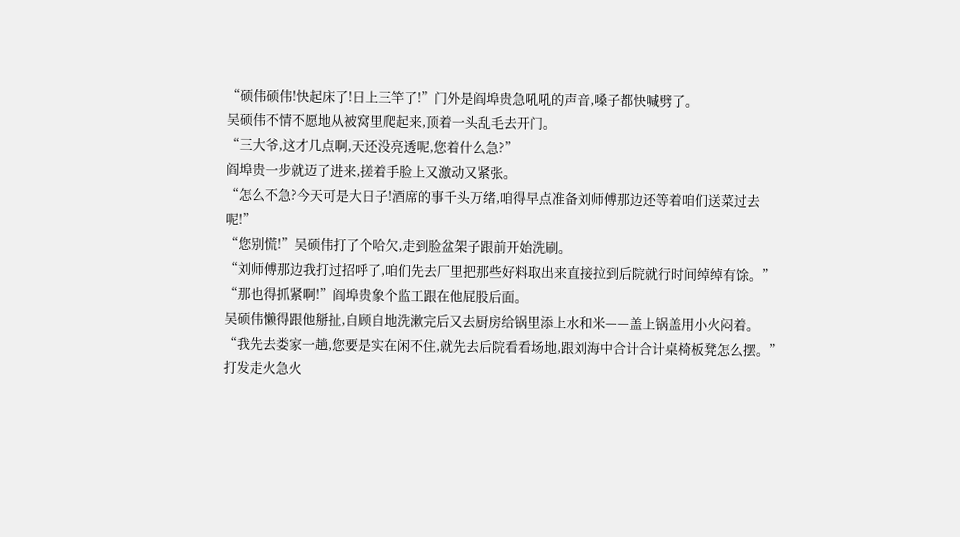“硕伟硕伟!快起床了!日上三竿了!”门外是阎埠贵急吼吼的声音,嗓子都快喊劈了。
吴硕伟不情不愿地从被窝里爬起来,顶着一头乱毛去开门。
“三大爷,这才几点啊,天还没亮透呢,您着什么急?”
阎埠贵一步就迈了进来,搓着手脸上又激动又紧张。
“怎么不急?今天可是大日子!酒席的事千头万绪,咱得早点准备刘师傅那边还等着咱们送菜过去呢!”
“您别慌!”吴硕伟打了个哈欠,走到脸盆架子跟前开始洗刷。
“刘师傅那边我打过招呼了,咱们先去厂里把那些好料取出来直接拉到后院就行时间绰绰有馀。”
“那也得抓紧啊!”阎埠贵象个监工跟在他屁股后面。
吴硕伟懒得跟他掰扯,自顾自地洗漱完后又去厨房给锅里添上水和米——盖上锅盖用小火闷着。
“我先去娄家一趟,您要是实在闲不住,就先去后院看看场地,跟刘海中合计合计桌椅板凳怎么摆。”
打发走火急火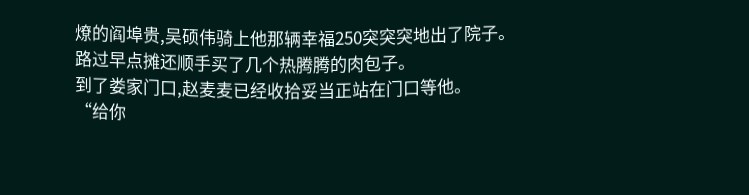燎的阎埠贵,吴硕伟骑上他那辆幸福250突突突地出了院子。
路过早点摊还顺手买了几个热腾腾的肉包子。
到了娄家门口,赵麦麦已经收拾妥当正站在门口等他。
“给你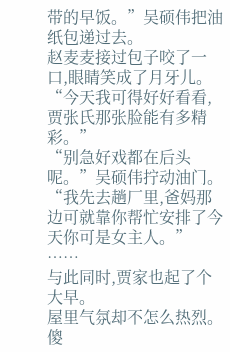带的早饭。”吴硕伟把油纸包递过去。
赵麦麦接过包子咬了一口,眼睛笑成了月牙儿。
“今天我可得好好看看,贾张氏那张脸能有多精彩。”
“别急好戏都在后头呢。”吴硕伟拧动油门。
“我先去趟厂里,爸妈那边可就靠你帮忙安排了今天你可是女主人。”
……
与此同时,贾家也起了个大早。
屋里气氛却不怎么热烈。
傻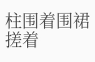柱围着围裙搓着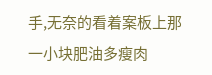手,无奈的看着案板上那一小块肥油多瘦肉